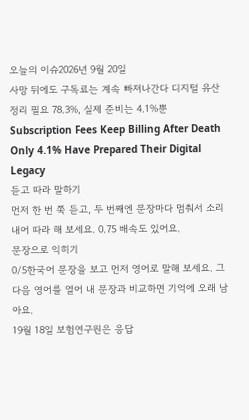오늘의 이슈2026년 9월 20일
사망 뒤에도 구독료는 계속 빠져나간다 디지털 유산 정리 필요 78.3%, 실제 준비는 4.1%뿐
Subscription Fees Keep Billing After Death Only 4.1% Have Prepared Their Digital Legacy
듣고 따라 말하기
먼저 한 번 쭉 듣고, 두 번째엔 문장마다 멈춰서 소리 내어 따라 해 보세요. 0.75 배속도 있어요.
문장으로 익히기
0/5한국어 문장을 보고 먼저 영어로 말해 보세요. 그다음 영어를 열어 내 문장과 비교하면 기억에 오래 남아요.
19월 18일 보험연구원은 응답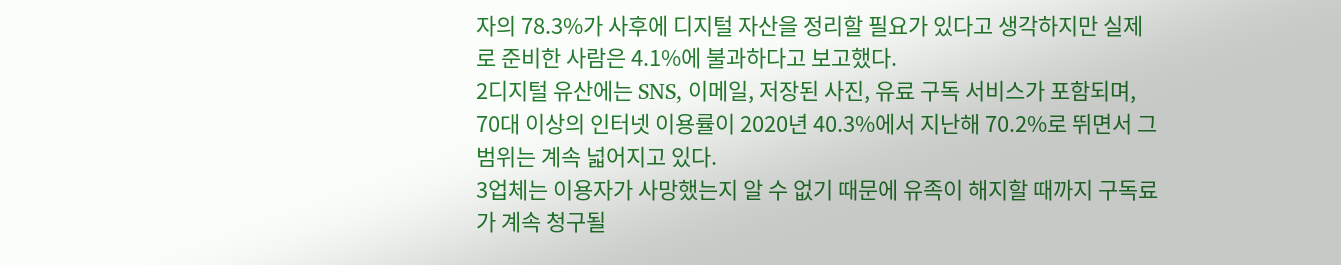자의 78.3%가 사후에 디지털 자산을 정리할 필요가 있다고 생각하지만 실제로 준비한 사람은 4.1%에 불과하다고 보고했다.
2디지털 유산에는 SNS, 이메일, 저장된 사진, 유료 구독 서비스가 포함되며, 70대 이상의 인터넷 이용률이 2020년 40.3%에서 지난해 70.2%로 뛰면서 그 범위는 계속 넓어지고 있다.
3업체는 이용자가 사망했는지 알 수 없기 때문에 유족이 해지할 때까지 구독료가 계속 청구될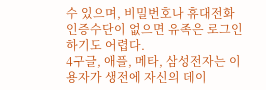수 있으며, 비밀번호나 휴대전화 인증수단이 없으면 유족은 로그인하기도 어렵다.
4구글, 애플, 메타, 삼성전자는 이용자가 생전에 자신의 데이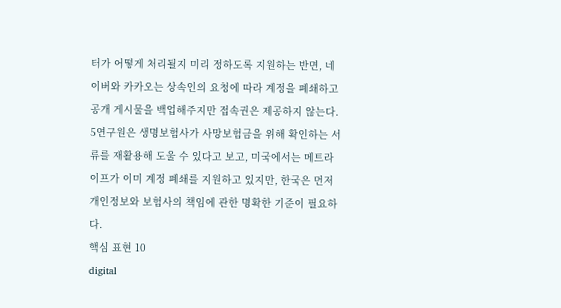터가 어떻게 처리될지 미리 정하도록 지원하는 반면, 네이버와 카카오는 상속인의 요청에 따라 계정을 폐쇄하고 공개 게시물을 백업해주지만 접속권은 제공하지 않는다.
5연구원은 생명보험사가 사망보험금을 위해 확인하는 서류를 재활용해 도울 수 있다고 보고, 미국에서는 메트라이프가 이미 계정 폐쇄를 지원하고 있지만, 한국은 먼저 개인정보와 보험사의 책임에 관한 명확한 기준이 필요하다.
핵심 표현 10
digital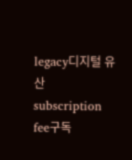legacy디지털 유산
subscription fee구독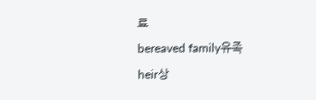료
bereaved family유족
heir상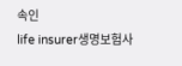속인
life insurer생명보험사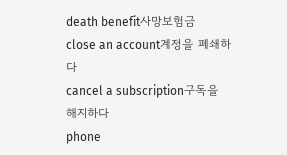death benefit사망보험금
close an account계정을 폐쇄하다
cancel a subscription구독을 해지하다
phone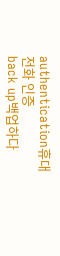authentication휴대전화 인증
back up백업하다